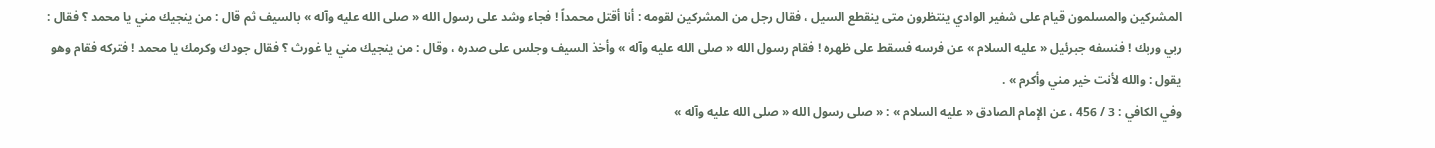المشركين والمسلمون قيام على شفير الوادي ينتظرون متى ينقطع السيل ، فقال رجل من المشركين لقومه : أنا أقتل محمداً ! فجاء وشد على رسول الله « صلى الله عليه وآله » بالسيف ثم قال : من ينجيك مني يا محمد ؟ فقال : ربي وربك ! فنسفه جبرئيل « عليه السلام » عن فرسه فسقط على ظهره ! فقام رسول الله « صلى الله عليه وآله » وأخذ السيف وجلس على صدره ، وقال : من ينجيك مني يا غورث ؟ فقال جودك وكرمك يا محمد ! فتركه فقام وهو يقول : والله لأنت خير مني وأكرم » .
وفي الكافي : 3 / 456 ، عن الإمام الصادق « عليه السلام » : « صلى رسول الله « صلى الله عليه وآله »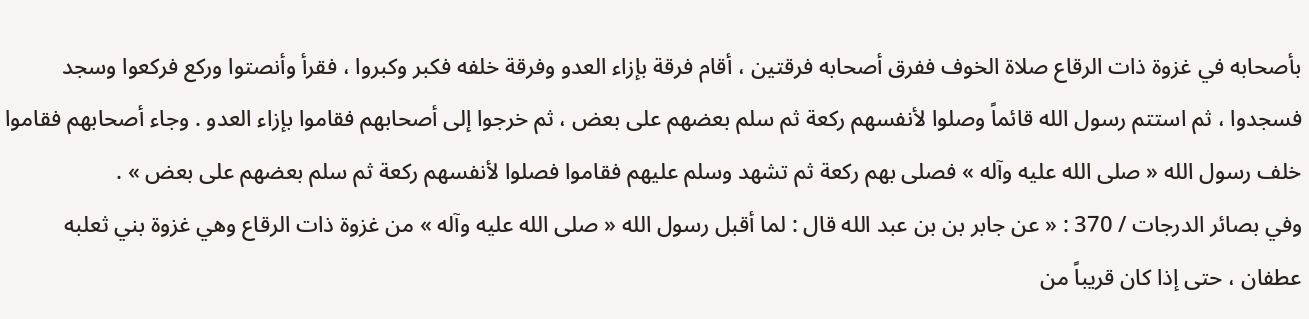بأصحابه في غزوة ذات الرقاع صلاة الخوف ففرق أصحابه فرقتين ، أقام فرقة بإزاء العدو وفرقة خلفه فكبر وكبروا ، فقرأ وأنصتوا وركع فركعوا وسجد فسجدوا ، ثم استتم رسول الله قائماً وصلوا لأنفسهم ركعة ثم سلم بعضهم على بعض ، ثم خرجوا إلى أصحابهم فقاموا بإزاء العدو . وجاء أصحابهم فقاموا خلف رسول الله « صلى الله عليه وآله » فصلى بهم ركعة ثم تشهد وسلم عليهم فقاموا فصلوا لأنفسهم ركعة ثم سلم بعضهم على بعض » .
وفي بصائر الدرجات / 370 : « عن جابر بن بن عبد الله قال : لما أقبل رسول الله « صلى الله عليه وآله » من غزوة ذات الرقاع وهي غزوة بني ثعلبه عطفان ، حتى إذا كان قريباً من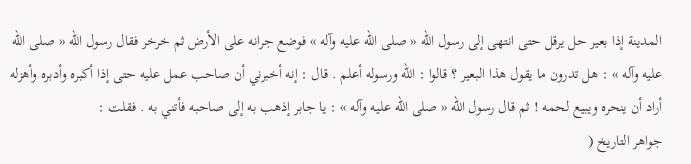المدينة إذا بعير حل يرقل حتى انتهى إلى رسول الله « صلى الله عليه وآله » فوضع جرانه على الأرض ثم خرخر فقال رسول الله « صلى الله عليه وآله » : هل تدرون ما يقول هذا البعير ؟ قالوا : الله ورسوله أعلم . قال : إنه أخبرني أن صاحب عمل عليه حتى إذا أكبره وأدبره وأهزله أراد أن ينحره ويبيع لحمه ! ثم قال رسول الله « صلى الله عليه وآله » : يا جابر إذهب به إلى صاحبه فأتني به . فقلت :
جواهر التاريخ (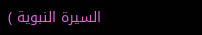السيرة النبوية )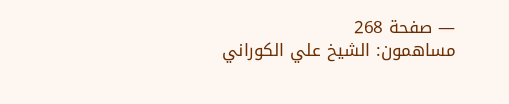— صفحة 268
مساهمون: الشيخ علي الكوراني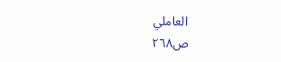العاملي
ص٢٦٨